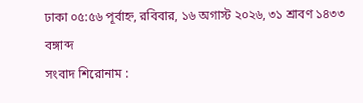ঢাকা ০৫:৫৬ পূর্বাহ্ন, রবিবার, ১৬ অগাস্ট ২০২৬, ৩১ শ্রাবণ ১৪৩৩ বঙ্গাব্দ
সংবাদ শিরোনাম :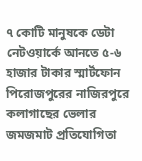৭ কোটি মানুষকে ডেটা নেটওয়ার্কে আনতে ৫-৬ হাজার টাকার স্মার্টফোন পিরোজপুরের নাজিরপুরে কলাগাছের ভেলার জমজমাট প্রতিযোগিতা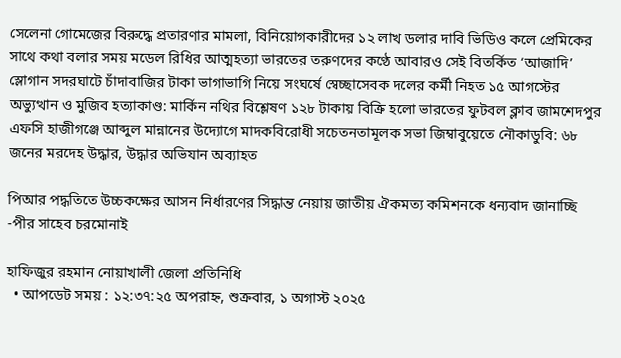সেলেনা গোমেজের বিরুদ্ধে প্রতারণার মামলা, বিনিয়োগকারীদের ১২ লাখ ডলার দাবি ভিডিও কলে প্রেমিকের সাথে কথা বলার সময় মডেল রিধির আত্মহত্যা ভারতের তরুণদের কণ্ঠে আবারও সেই বিতর্কিত ‘আজাদি’ স্লোগান সদরঘাটে চাঁদাবাজির টাকা ভাগাভাগি নিয়ে সংঘর্ষে স্বেচ্ছাসেবক দলের কর্মী নিহত ১৫ আগস্টের অভ্যুত্থান ও মুজিব হত্যাকাণ্ড: মার্কিন নথির বিশ্লেষণ ১২৮ টাকায় বিক্রি হলো ভারতের ফুটবল ক্লাব জামশেদপুর এফসি হাজীগঞ্জে আব্দুল মান্নানের উদ্যোগে মাদকবিরোধী সচেতনতামূলক সভা জিম্বাবুয়েতে নৌকাডুবি: ৬৮ জনের মরদেহ উদ্ধার, উদ্ধার অভিযান অব্যাহত

পিআর পদ্ধতিতে উচ্চকক্ষের আসন নির্ধারণের সিদ্ধান্ত নেয়ায় জাতীয় ঐকমত্য কমিশনকে ধন্যবাদ জানাচ্ছি -পীর সাহেব চরমোনাই

হাফিজুর রহমান নোয়াখালী জেলা প্রতিনিধি
  • আপডেট সময় : ১২:৩৭:২৫ অপরাহ্ন, শুক্রবার, ১ অগাস্ট ২০২৫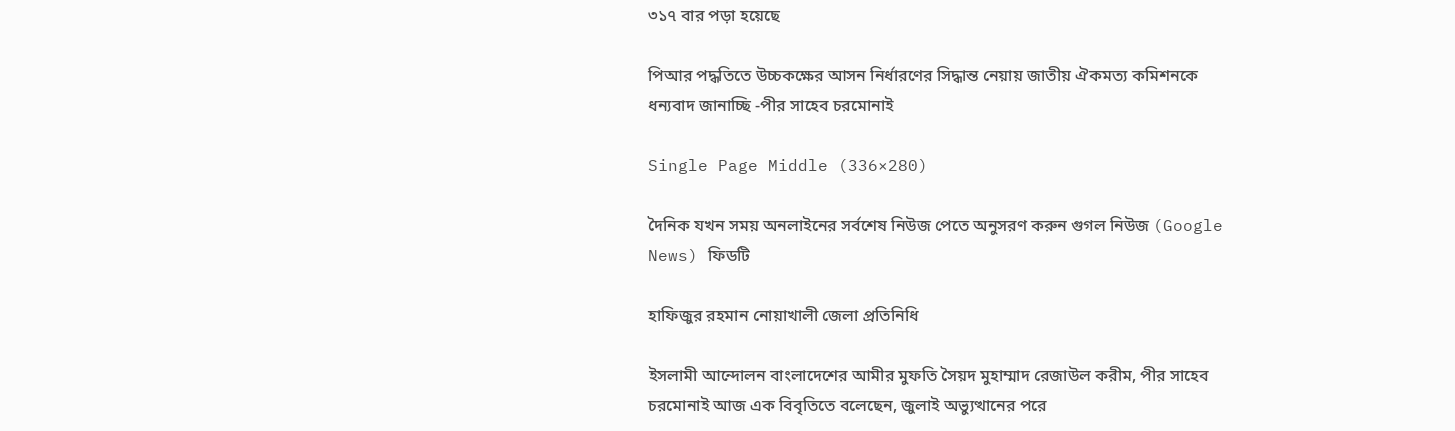৩১৭ বার পড়া হয়েছে

পিআর পদ্ধতিতে উচ্চকক্ষের আসন নির্ধারণের সিদ্ধান্ত নেয়ায় জাতীয় ঐকমত্য কমিশনকে ধন্যবাদ জানাচ্ছি -পীর সাহেব চরমোনাই

Single Page Middle (336×280)

দৈনিক যখন সময় অনলাইনের সর্বশেষ নিউজ পেতে অনুসরণ করুন গুগল নিউজ (Google News) ফিডটি

হাফিজুর রহমান নোয়াখালী জেলা প্রতিনিধি

ইসলামী আন্দোলন বাংলাদেশের আমীর মুফতি সৈয়দ মুহাম্মাদ রেজাউল করীম, পীর সাহেব চরমোনাই আজ এক বিবৃতিতে বলেছেন, জুলাই অভ্যুত্থানের পরে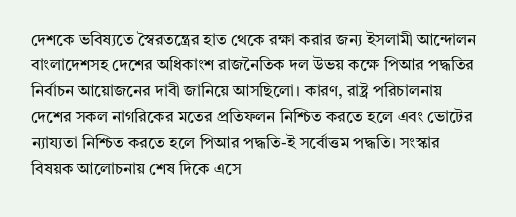দেশকে ভবিষ্যতে স্বৈরতন্ত্রের হাত থেকে রক্ষা করার জন্য ইসলামী আন্দোলন বাংলাদেশসহ দেশের অধিকাংশ রাজনৈতিক দল উভয় কক্ষে পিআর পদ্ধতির নির্বাচন আয়োজনের দাবী জানিয়ে আসছিলো। কারণ, রাষ্ট্র পরিচালনায় দেশের সকল নাগরিকের মতের প্রতিফলন নিশ্চিত করতে হলে এবং ভোটের ন্যায্যতা নিশ্চিত করতে হলে পিআর পদ্ধতি-ই সর্বোত্তম পদ্ধতি। সংস্কার বিষয়ক আলোচনায় শেষ দিকে এসে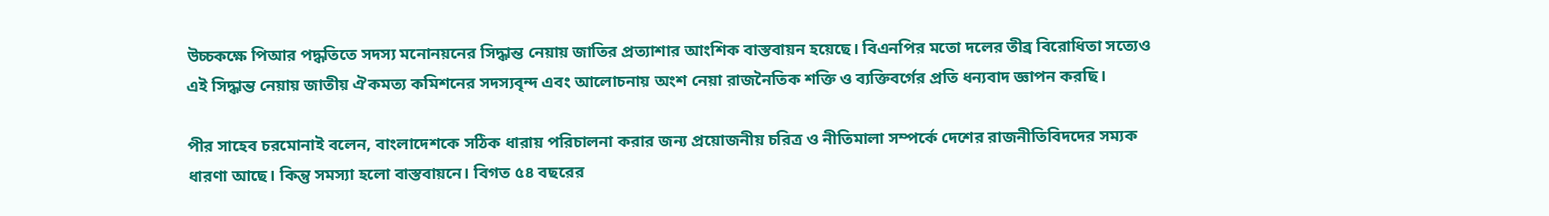উচ্চকক্ষে পিআর পদ্ধতিতে সদস্য মনোনয়নের সিদ্ধান্ত নেয়ায় জাতির প্রত্যাশার আংশিক বাস্তবায়ন হয়েছে। বিএনপির মতো দলের তীব্র বিরোধিতা সত্যেও এই সিদ্ধান্ত নেয়ায় জাতীয় ঐকমত্য কমিশনের সদস্যবৃন্দ এবং আলোচনায় অংশ নেয়া রাজনৈতিক শক্তি ও ব্যক্তিবর্গের প্রতি ধন্যবাদ জ্ঞাপন করছি।

পীর সাহেব চরমোনাই বলেন, বাংলাদেশকে সঠিক ধারায় পরিচালনা করার জন্য প্রয়োজনীয় চরিত্র ও নীতিমালা সম্পর্কে দেশের রাজনীতিবিদদের সম্যক ধারণা আছে। কিন্তু সমস্যা হলো বাস্তবায়নে। বিগত ৫৪ বছরের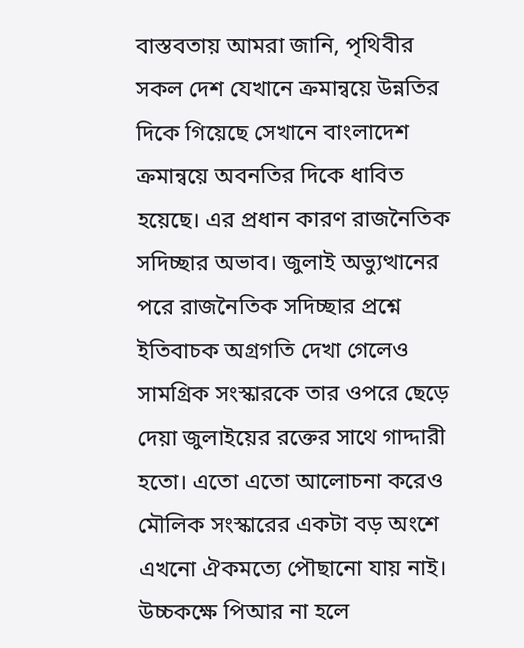বাস্তবতায় আমরা জানি, পৃথিবীর সকল দেশ যেখানে ক্রমান্বয়ে উন্নতির দিকে গিয়েছে সেখানে বাংলাদেশ ক্রমান্বয়ে অবনতির দিকে ধাবিত হয়েছে। এর প্রধান কারণ রাজনৈতিক সদিচ্ছার অভাব। জুলাই অভ্যুত্থানের পরে রাজনৈতিক সদিচ্ছার প্রশ্নে ইতিবাচক অগ্রগতি দেখা গেলেও সামগ্রিক সংস্কারকে তার ওপরে ছেড়ে দেয়া জুলাইয়ের রক্তের সাথে গাদ্দারী হতো। এতো এতো আলোচনা করেও মৌলিক সংস্কারের একটা বড় অংশে এখনো ঐকমত্যে পৌছানো যায় নাই। উচ্চকক্ষে পিআর না হলে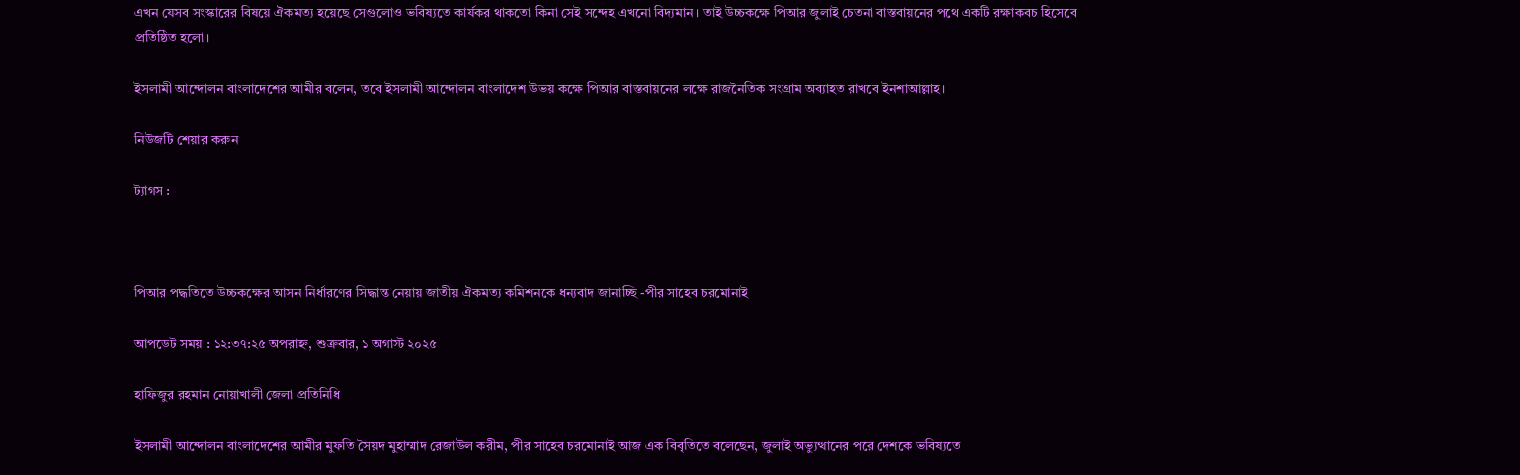এখন যেসব সংস্কারের বিষয়ে ঐকমত্য হয়েছে সেগুলোও ভবিষ্যতে কার্যকর থাকতো কিনা সেই সন্দেহ এখনো বিদ্যমান। তাই উচ্চকক্ষে পিআর জুলাই চেতনা বাস্তবায়নের পথে একটি রক্ষাকবচ হিসেবে প্রতিষ্ঠিত হলো।

ইসলামী আন্দোলন বাংলাদেশের আমীর বলেন, তবে ইসলামী আন্দোলন বাংলাদেশ উভয় কক্ষে পিআর বাস্তবায়নের লক্ষে রাজনৈতিক সংগ্রাম অব্যাহত রাখবে ইনশাআল্লাহ।

নিউজটি শেয়ার করুন

ট্যাগস :



পিআর পদ্ধতিতে উচ্চকক্ষের আসন নির্ধারণের সিদ্ধান্ত নেয়ায় জাতীয় ঐকমত্য কমিশনকে ধন্যবাদ জানাচ্ছি -পীর সাহেব চরমোনাই

আপডেট সময় : ১২:৩৭:২৫ অপরাহ্ন, শুক্রবার, ১ অগাস্ট ২০২৫

হাফিজুর রহমান নোয়াখালী জেলা প্রতিনিধি

ইসলামী আন্দোলন বাংলাদেশের আমীর মুফতি সৈয়দ মুহাম্মাদ রেজাউল করীম, পীর সাহেব চরমোনাই আজ এক বিবৃতিতে বলেছেন, জুলাই অভ্যুত্থানের পরে দেশকে ভবিষ্যতে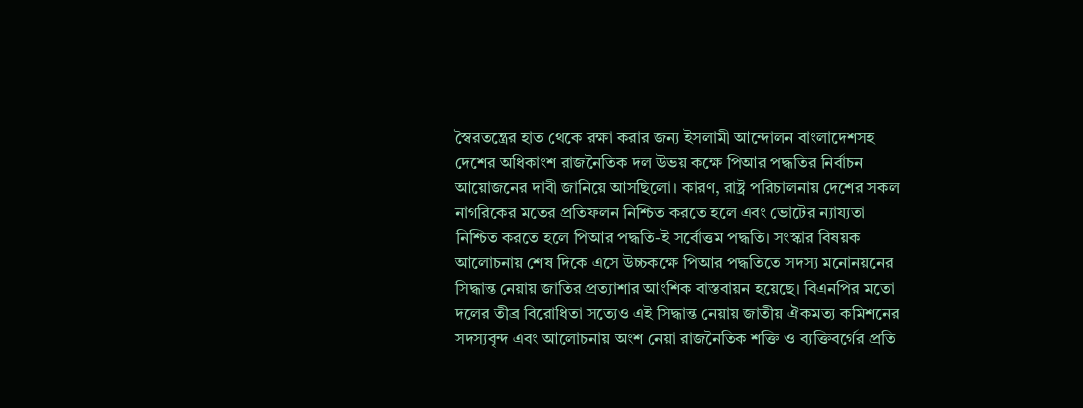স্বৈরতন্ত্রের হাত থেকে রক্ষা করার জন্য ইসলামী আন্দোলন বাংলাদেশসহ দেশের অধিকাংশ রাজনৈতিক দল উভয় কক্ষে পিআর পদ্ধতির নির্বাচন আয়োজনের দাবী জানিয়ে আসছিলো। কারণ, রাষ্ট্র পরিচালনায় দেশের সকল নাগরিকের মতের প্রতিফলন নিশ্চিত করতে হলে এবং ভোটের ন্যায্যতা নিশ্চিত করতে হলে পিআর পদ্ধতি-ই সর্বোত্তম পদ্ধতি। সংস্কার বিষয়ক আলোচনায় শেষ দিকে এসে উচ্চকক্ষে পিআর পদ্ধতিতে সদস্য মনোনয়নের সিদ্ধান্ত নেয়ায় জাতির প্রত্যাশার আংশিক বাস্তবায়ন হয়েছে। বিএনপির মতো দলের তীব্র বিরোধিতা সত্যেও এই সিদ্ধান্ত নেয়ায় জাতীয় ঐকমত্য কমিশনের সদস্যবৃন্দ এবং আলোচনায় অংশ নেয়া রাজনৈতিক শক্তি ও ব্যক্তিবর্গের প্রতি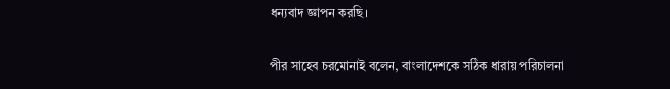ধন্যবাদ জ্ঞাপন করছি।

পীর সাহেব চরমোনাই বলেন, বাংলাদেশকে সঠিক ধারায় পরিচালনা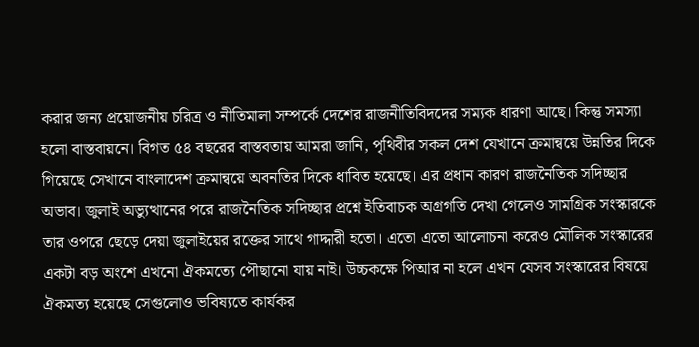করার জন্য প্রয়োজনীয় চরিত্র ও নীতিমালা সম্পর্কে দেশের রাজনীতিবিদদের সম্যক ধারণা আছে। কিন্তু সমস্যা হলো বাস্তবায়নে। বিগত ৫৪ বছরের বাস্তবতায় আমরা জানি, পৃথিবীর সকল দেশ যেখানে ক্রমান্বয়ে উন্নতির দিকে গিয়েছে সেখানে বাংলাদেশ ক্রমান্বয়ে অবনতির দিকে ধাবিত হয়েছে। এর প্রধান কারণ রাজনৈতিক সদিচ্ছার অভাব। জুলাই অভ্যুত্থানের পরে রাজনৈতিক সদিচ্ছার প্রশ্নে ইতিবাচক অগ্রগতি দেখা গেলেও সামগ্রিক সংস্কারকে তার ওপরে ছেড়ে দেয়া জুলাইয়ের রক্তের সাথে গাদ্দারী হতো। এতো এতো আলোচনা করেও মৌলিক সংস্কারের একটা বড় অংশে এখনো ঐকমত্যে পৌছানো যায় নাই। উচ্চকক্ষে পিআর না হলে এখন যেসব সংস্কারের বিষয়ে ঐকমত্য হয়েছে সেগুলোও ভবিষ্যতে কার্যকর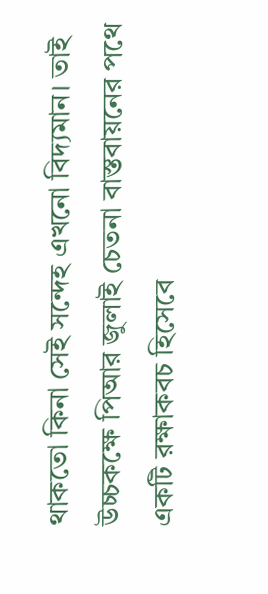থাকতো কিনা সেই সন্দেহ এখনো বিদ্যমান। তাই উচ্চকক্ষে পিআর জুলাই চেতনা বাস্তবায়নের পথে একটি রক্ষাকবচ হিসেবে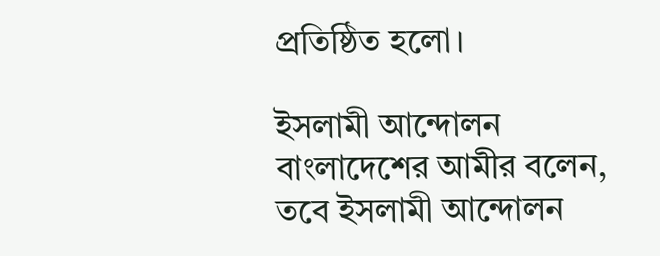প্রতিষ্ঠিত হলো।

ইসলামী আন্দোলন বাংলাদেশের আমীর বলেন, তবে ইসলামী আন্দোলন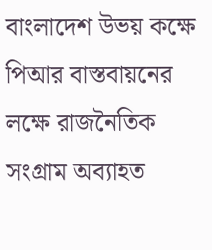বাংলাদেশ উভয় কক্ষে পিআর বাস্তবায়নের লক্ষে রাজনৈতিক সংগ্রাম অব্যাহত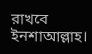রাখবে ইনশাআল্লাহ।